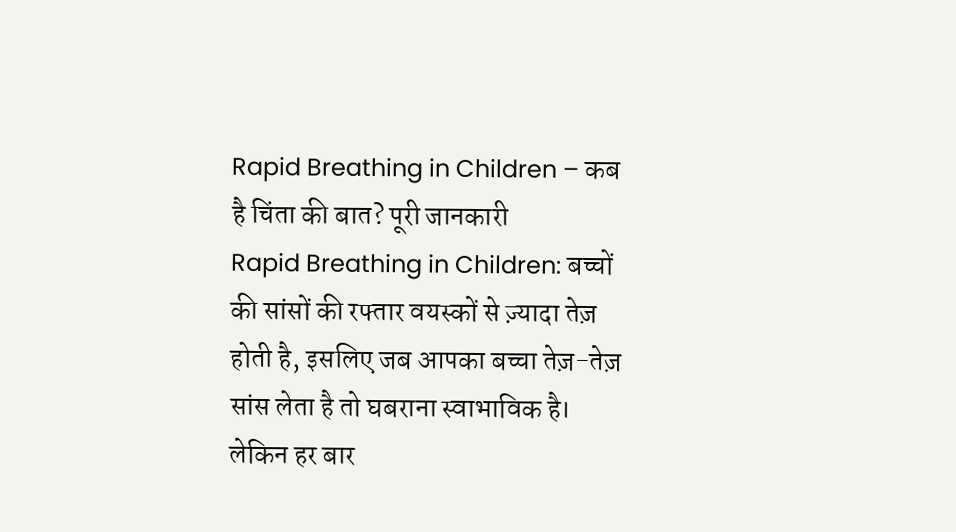Rapid Breathing in Children – कब है चिंता की बात? पूरी जानकारी
Rapid Breathing in Children: बच्चों की सांसों की रफ्तार वयस्कों से ज़्यादा तेज़ होती है, इसलिए जब आपका बच्चा तेज़-तेज़ सांस लेता है तो घबराना स्वाभाविक है। लेकिन हर बार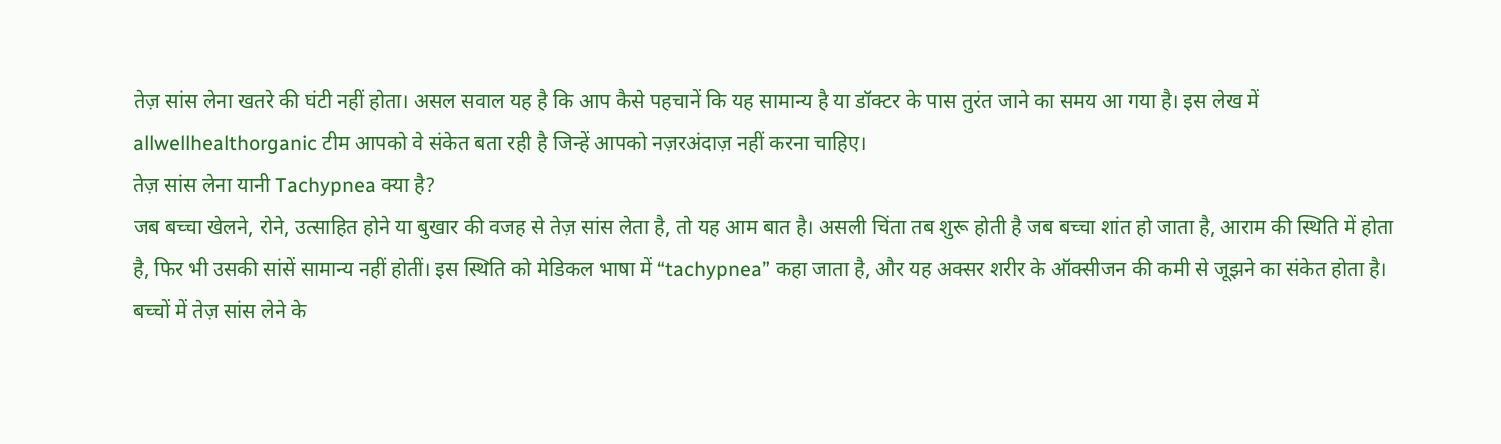तेज़ सांस लेना खतरे की घंटी नहीं होता। असल सवाल यह है कि आप कैसे पहचानें कि यह सामान्य है या डॉक्टर के पास तुरंत जाने का समय आ गया है। इस लेख में allwellhealthorganic टीम आपको वे संकेत बता रही है जिन्हें आपको नज़रअंदाज़ नहीं करना चाहिए।
तेज़ सांस लेना यानी Tachypnea क्या है?
जब बच्चा खेलने, रोने, उत्साहित होने या बुखार की वजह से तेज़ सांस लेता है, तो यह आम बात है। असली चिंता तब शुरू होती है जब बच्चा शांत हो जाता है, आराम की स्थिति में होता है, फिर भी उसकी सांसें सामान्य नहीं होतीं। इस स्थिति को मेडिकल भाषा में “tachypnea” कहा जाता है, और यह अक्सर शरीर के ऑक्सीजन की कमी से जूझने का संकेत होता है।
बच्चों में तेज़ सांस लेने के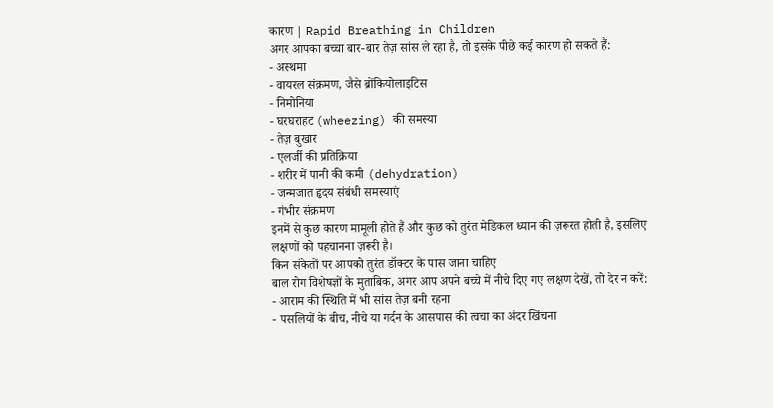कारण | Rapid Breathing in Children
अगर आपका बच्चा बार-बार तेज़ सांस ले रहा है, तो इसके पीछे कई कारण हो सकते हैं:
- अस्थमा
- वायरल संक्रमण, जैसे ब्रोंकियोलाइटिस
- निमोनिया
- घरघराहट (wheezing) की समस्या
- तेज़ बुखार
- एलर्जी की प्रतिक्रिया
- शरीर में पानी की कमी (dehydration)
- जन्मजात हृदय संबंधी समस्याएं
- गंभीर संक्रमण
इनमें से कुछ कारण मामूली होते हैं और कुछ को तुरंत मेडिकल ध्यान की ज़रूरत होती है, इसलिए लक्षणों को पहचानना ज़रूरी है।
किन संकेतों पर आपको तुरंत डॉक्टर के पास जाना चाहिए
बाल रोग विशेषज्ञों के मुताबिक, अगर आप अपने बच्चे में नीचे दिए गए लक्षण देखें, तो देर न करें:
- आराम की स्थिति में भी सांस तेज़ बनी रहना
- पसलियों के बीच, नीचे या गर्दन के आसपास की त्वचा का अंदर खिंचना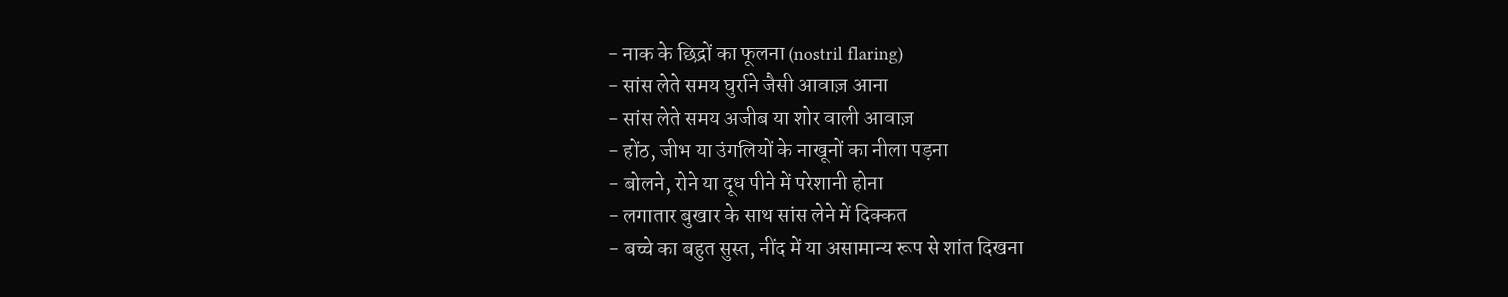- नाक के छिद्रों का फूलना (nostril flaring)
- सांस लेते समय घुर्राने जैसी आवाज़ आना
- सांस लेते समय अजीब या शोर वाली आवाज़
- होंठ, जीभ या उंगलियों के नाखूनों का नीला पड़ना
- बोलने, रोने या दूध पीने में परेशानी होना
- लगातार बुखार के साथ सांस लेने में दिक्कत
- बच्चे का बहुत सुस्त, नींद में या असामान्य रूप से शांत दिखना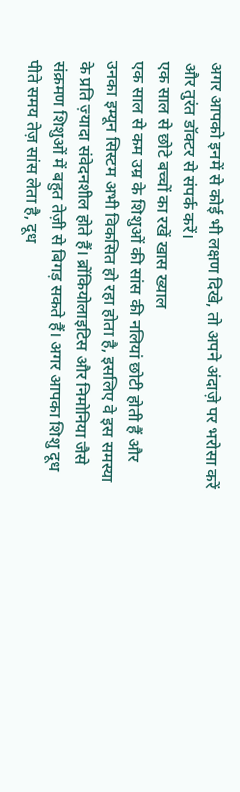अगर आपको इनमें से कोई भी लक्षण दिखे, तो अपने अंदाज़े पर भरोसा करें और तुरंत डॉक्टर से संपर्क करें।
एक साल से छोटे बच्चों का रखें खास ख्याल
एक साल से कम उम्र के शिशुओं की सांस की नलियां छोटी होती हैं और उनका इम्यून सिस्टम अभी विकसित हो रहा होता है, इसलिए वे इस समस्या के प्रति ज़्यादा संवेदनशील होते हैं। ब्रोंकियोलाइटिस और निमोनिया जैसे संक्रमण शिशुओं में बहुत तेज़ी से बिगड़ सकते हैं। अगर आपका शिशु दूध पीते समय तेज़ सांस लेता है, दूध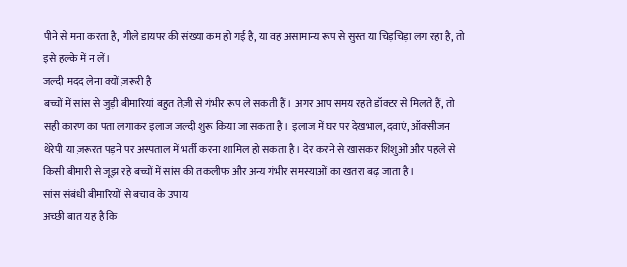पीने से मना करता है, गीले डायपर की संख्या कम हो गई है, या वह असामान्य रूप से सुस्त या चिड़चिड़ा लग रहा है, तो इसे हल्के में न लें।
जल्दी मदद लेना क्यों ज़रूरी है
बच्चों में सांस से जुड़ी बीमारियां बहुत तेज़ी से गंभीर रूप ले सकती हैं। अगर आप समय रहते डॉक्टर से मिलते हैं, तो सही कारण का पता लगाकर इलाज जल्दी शुरू किया जा सकता है। इलाज में घर पर देखभाल, दवाएं, ऑक्सीजन थेरेपी या ज़रूरत पड़ने पर अस्पताल में भर्ती करना शामिल हो सकता है। देर करने से खासकर शिशुओं और पहले से किसी बीमारी से जूझ रहे बच्चों में सांस की तकलीफ और अन्य गंभीर समस्याओं का खतरा बढ़ जाता है।
सांस संबंधी बीमारियों से बचाव के उपाय
अच्छी बात यह है कि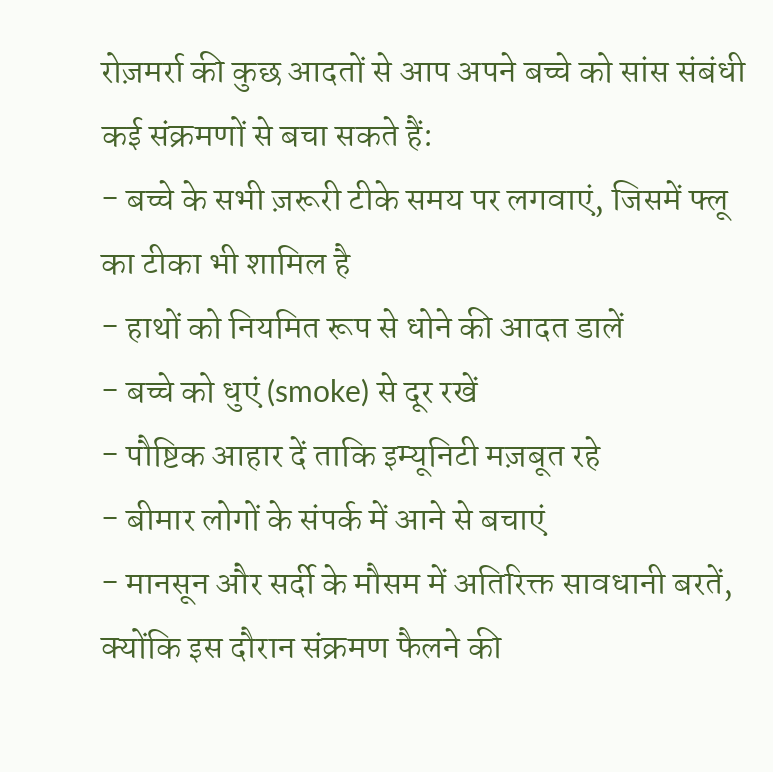रोज़मर्रा की कुछ आदतों से आप अपने बच्चे को सांस संबंधी कई संक्रमणों से बचा सकते हैं:
- बच्चे के सभी ज़रूरी टीके समय पर लगवाएं, जिसमें फ्लू का टीका भी शामिल है
- हाथों को नियमित रूप से धोने की आदत डालें
- बच्चे को धुएं (smoke) से दूर रखें
- पौष्टिक आहार दें ताकि इम्यूनिटी मज़बूत रहे
- बीमार लोगों के संपर्क में आने से बचाएं
- मानसून और सर्दी के मौसम में अतिरिक्त सावधानी बरतें, क्योंकि इस दौरान संक्रमण फैलने की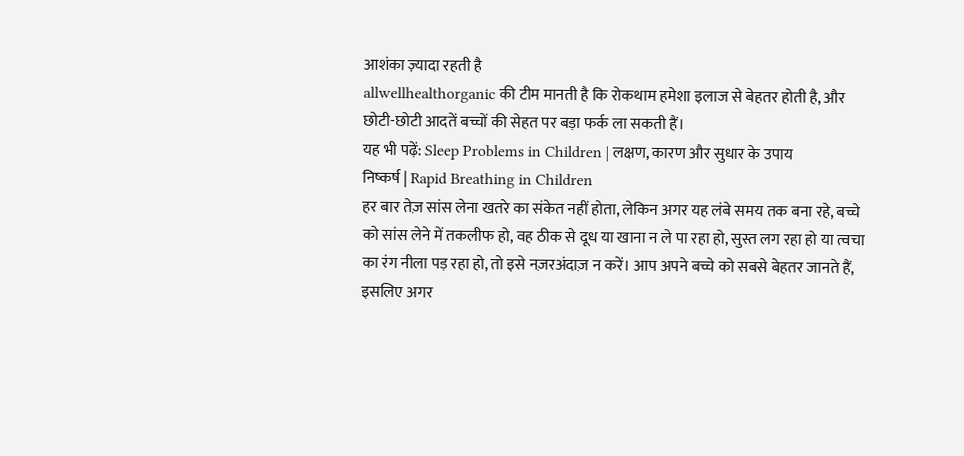आशंका ज़्यादा रहती है
allwellhealthorganic की टीम मानती है कि रोकथाम हमेशा इलाज से बेहतर होती है, और छोटी-छोटी आदतें बच्चों की सेहत पर बड़ा फर्क ला सकती हैं।
यह भी पढ़ें: Sleep Problems in Children | लक्षण, कारण और सुधार के उपाय
निष्कर्ष | Rapid Breathing in Children
हर बार तेज़ सांस लेना खतरे का संकेत नहीं होता, लेकिन अगर यह लंबे समय तक बना रहे, बच्चे को सांस लेने में तकलीफ हो, वह ठीक से दूध या खाना न ले पा रहा हो, सुस्त लग रहा हो या त्वचा का रंग नीला पड़ रहा हो, तो इसे नज़रअंदाज़ न करें। आप अपने बच्चे को सबसे बेहतर जानते हैं, इसलिए अगर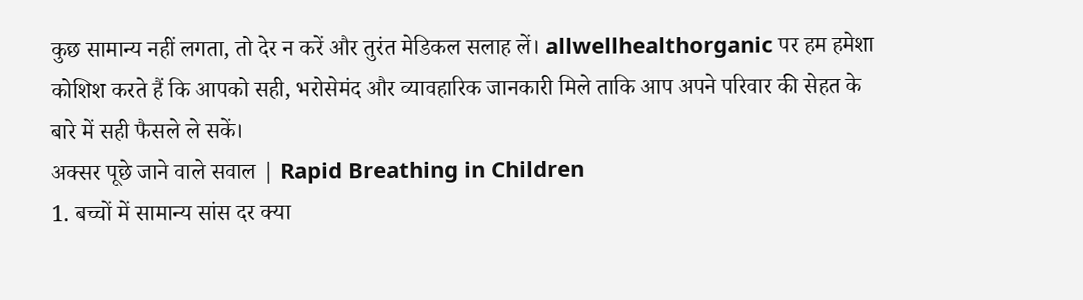कुछ सामान्य नहीं लगता, तो देर न करें और तुरंत मेडिकल सलाह लें। allwellhealthorganic पर हम हमेशा कोशिश करते हैं कि आपको सही, भरोसेमंद और व्यावहारिक जानकारी मिले ताकि आप अपने परिवार की सेहत के बारे में सही फैसले ले सकें।
अक्सर पूछे जाने वाले सवाल | Rapid Breathing in Children
1. बच्चों में सामान्य सांस दर क्या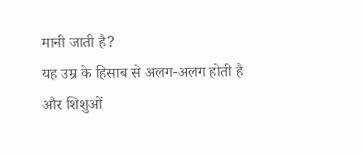मानी जाती है?
यह उम्र के हिसाब से अलग-अलग होती है और शिशुओं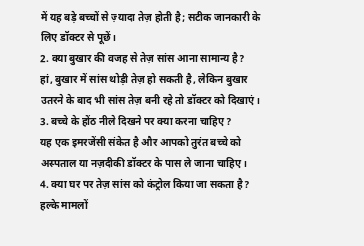में यह बड़े बच्चों से ज़्यादा तेज़ होती है; सटीक जानकारी के लिए डॉक्टर से पूछें।
2. क्या बुखार की वजह से तेज़ सांस आना सामान्य है?
हां, बुखार में सांस थोड़ी तेज़ हो सकती है, लेकिन बुखार उतरने के बाद भी सांस तेज़ बनी रहे तो डॉक्टर को दिखाएं।
3. बच्चे के होंठ नीले दिखने पर क्या करना चाहिए?
यह एक इमरजेंसी संकेत है और आपको तुरंत बच्चे को अस्पताल या नज़दीकी डॉक्टर के पास ले जाना चाहिए।
4. क्या घर पर तेज़ सांस को कंट्रोल किया जा सकता है?
हल्के मामलों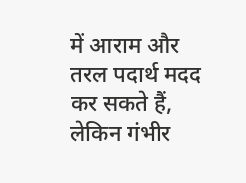में आराम और तरल पदार्थ मदद कर सकते हैं, लेकिन गंभीर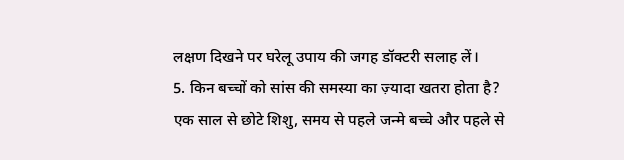लक्षण दिखने पर घरेलू उपाय की जगह डॉक्टरी सलाह लें।
5. किन बच्चों को सांस की समस्या का ज़्यादा खतरा होता है?
एक साल से छोटे शिशु, समय से पहले जन्मे बच्चे और पहले से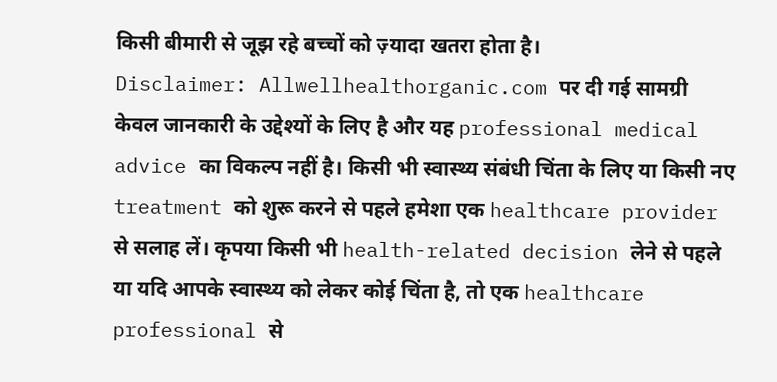किसी बीमारी से जूझ रहे बच्चों को ज़्यादा खतरा होता है।
Disclaimer: Allwellhealthorganic.com पर दी गई सामग्री केवल जानकारी के उद्देश्यों के लिए है और यह professional medical advice का विकल्प नहीं है। किसी भी स्वास्थ्य संबंधी चिंता के लिए या किसी नए treatment को शुरू करने से पहले हमेशा एक healthcare provider से सलाह लें। कृपया किसी भी health-related decision लेने से पहले या यदि आपके स्वास्थ्य को लेकर कोई चिंता है, तो एक healthcare professional से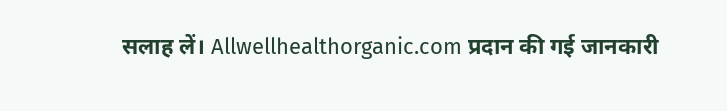सलाह लें। Allwellhealthorganic.com प्रदान की गई जानकारी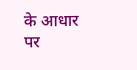के आधार पर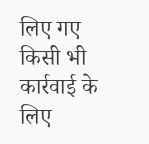लिए गए किसी भी कार्रवाई के लिए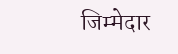जिम्मेदार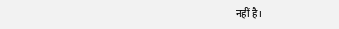नहीं है।